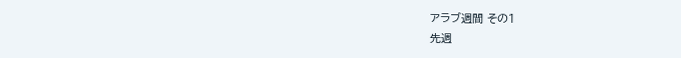アラブ週間 その1
先週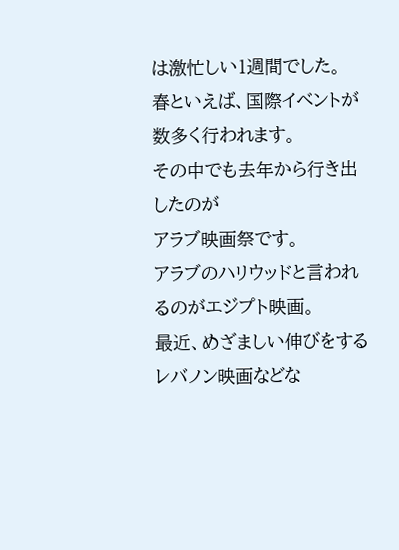は激忙しい1週間でした。
春といえば、国際イベントが数多く行われます。
その中でも去年から行き出したのが
アラブ映画祭です。
アラブのハリウッドと言われるのがエジプト映画。
最近、めざましい伸びをするレバノン映画などな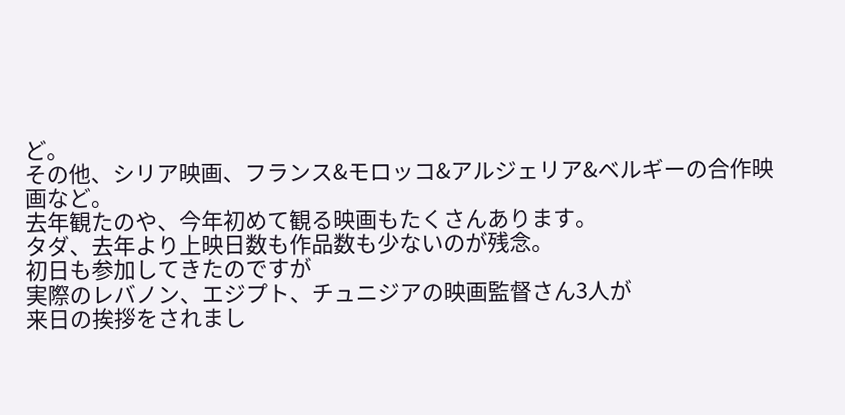ど。
その他、シリア映画、フランス&モロッコ&アルジェリア&ベルギーの合作映画など。
去年観たのや、今年初めて観る映画もたくさんあります。
タダ、去年より上映日数も作品数も少ないのが残念。
初日も参加してきたのですが
実際のレバノン、エジプト、チュニジアの映画監督さん3人が
来日の挨拶をされまし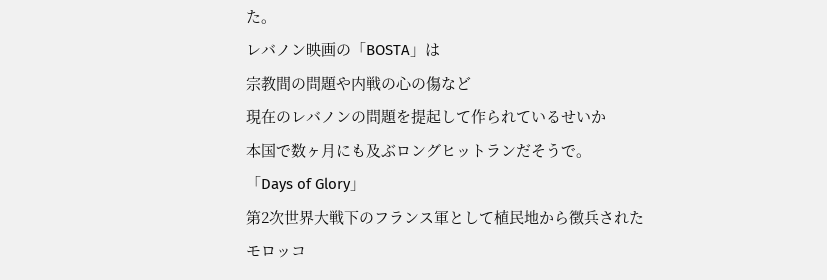た。
レバノン映画の「BOSTA」は
宗教間の問題や内戦の心の傷など
現在のレバノンの問題を提起して作られているせいか
本国で数ヶ月にも及ぶロングヒットランだそうで。
「Days of Glory」
第2次世界大戦下のフランス軍として植民地から徴兵された
モロッコ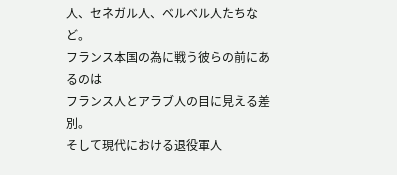人、セネガル人、ベルベル人たちなど。
フランス本国の為に戦う彼らの前にあるのは
フランス人とアラブ人の目に見える差別。
そして現代における退役軍人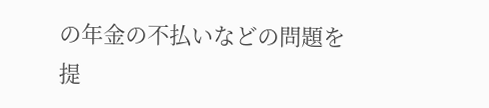の年金の不払いなどの問題を提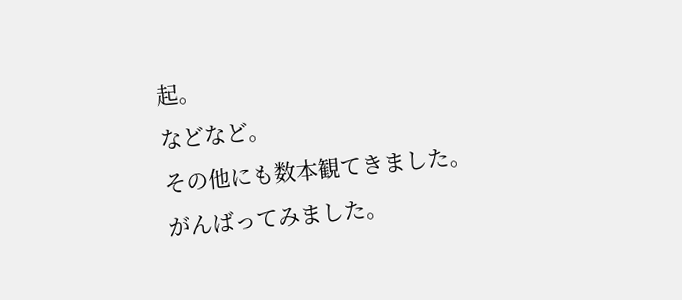起。
などなど。
その他にも数本観てきました。
がんばってみました。